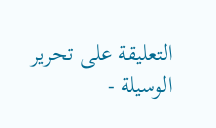التعليقة على تحرير الوسيلة -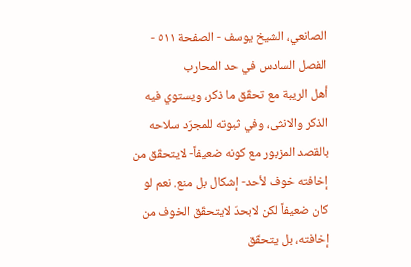الصانعي، الشيخ يوسف - الصفحة ٥١١ - الفصل السادس في حد المحارب
أهل الريبة مع تحقّق ما ذكر، ويستوي فيه الذكر والانثى، وفي ثبوته للمجرّد سلاحه بالقصد المزبور مع كونه ضعيفاً- لايتحقّق من إخافته خوف لأحد- إشكال بل منع. نعم لو كان ضعيفاً لكن لابحدّ لايتحقّق الخوف من إخافته، بل يتحقّق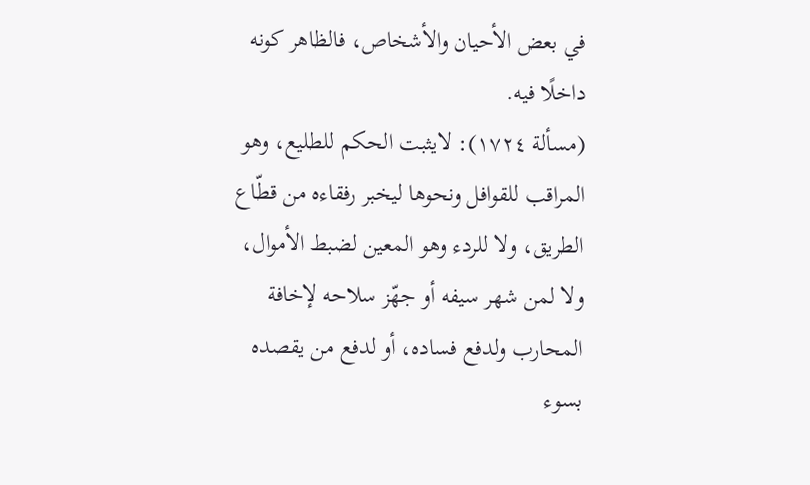في بعض الأحيان والأشخاص، فالظاهر كونه داخلًا فيه.
(مسألة ١٧٢٤): لايثبت الحكم للطليع، وهو المراقب للقوافل ونحوها ليخبر رفقاءه من قطّاع الطريق، ولا للردء وهو المعين لضبط الأموال، ولا لمن شهر سيفه أو جهّز سلاحه لإخافة المحارب ولدفع فساده، أو لدفع من يقصده بسوء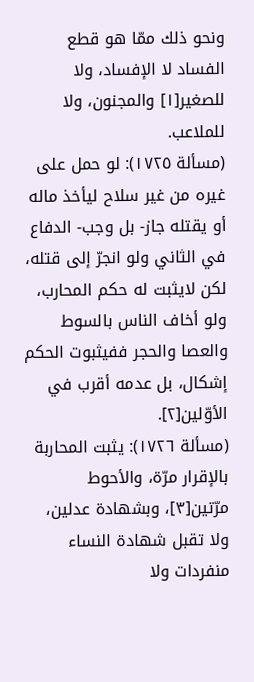ونحو ذلك ممّا هو قطع الفساد لا الإفساد، ولا للصغير[١] والمجنون، ولا للملاعب.
(مسألة ١٧٢٥): لو حمل على غيره من غير سلاح ليأخذ ماله أو يقتله جاز- بل وجب- الدفاع في الثاني ولو انجرّ إلى قتله، لكن لايثبت له حكم المحارب، ولو أخاف الناس بالسوط والعصا والحجر ففيثبوت الحكم إشكال، بل عدمه أقرب في الأوّلين[٢].
(مسألة ١٧٢٦): يثبت المحاربة بالإقرار مرّة، والأحوط مرّتين[٣]، وبشهادة عدلين، ولا تقبل شهادة النساء منفردات ولا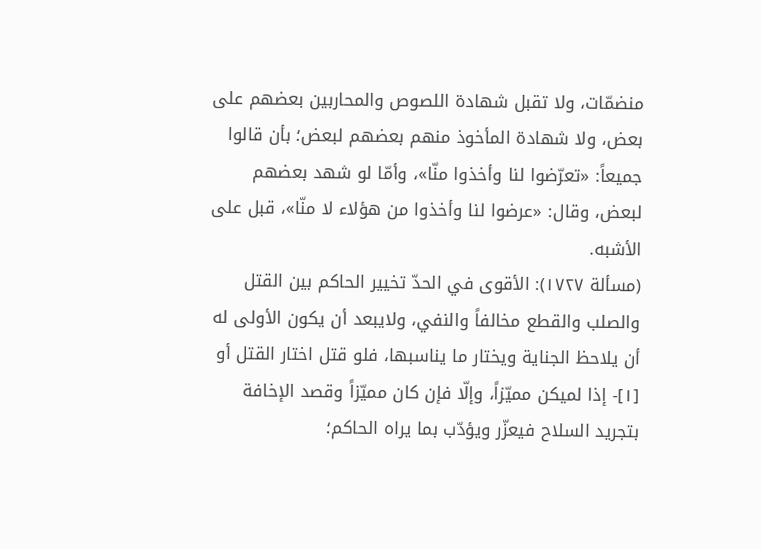منضمّات، ولا تقبل شهادة اللصوص والمحاربين بعضهم على بعض، ولا شهادة المأخوذ منهم بعضهم لبعض؛ بأن قالوا جميعاً: «تعرّضوا لنا وأخذوا منّا»، وأمّا لو شهد بعضهم لبعض، وقال: «عرضوا لنا وأخذوا من هؤلاء لا منّا»، قبل على الأشبه.
(مسألة ١٧٢٧): الأقوى في الحدّ تخيير الحاكم بين القتل والصلب والقطع مخالفاً والنفي، ولايبعد أن يكون الأولى له أن يلاحظ الجناية ويختار ما يناسبها، فلو قتل اختار القتل أو
[١]- إذا لميكن مميّزاً، وإلّا فإن كان مميّزاً وقصد الإخافة بتجريد السلاح فيعزّر ويؤدّب بما يراه الحاكم؛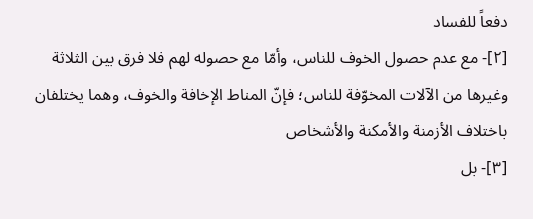دفعاً للفساد
[٢]- مع عدم حصول الخوف للناس، وأمّا مع حصوله لهم فلا فرق بين الثلاثة وغيرها من الآلات المخوّفة للناس؛ فإنّ المناط الإخافة والخوف، وهما يختلفان باختلاف الأزمنة والأمكنة والأشخاص
[٣]- بل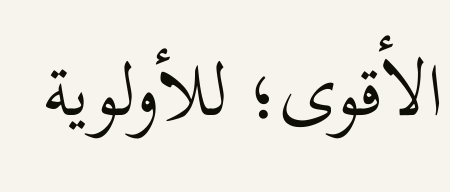الأقوى؛ للأولوية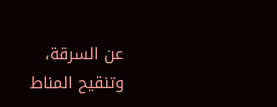عن السرقة، وتنقيح المناط